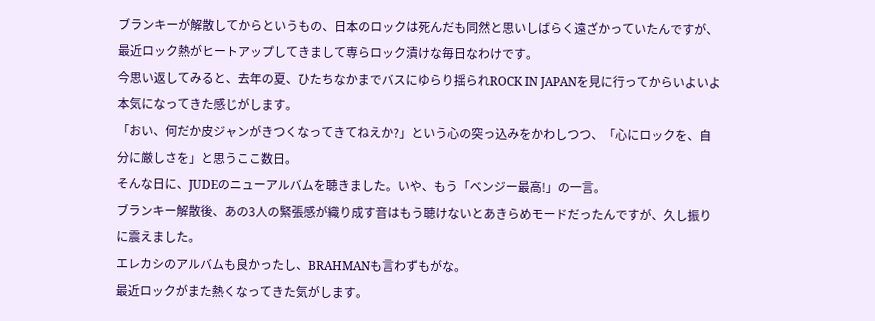ブランキーが解散してからというもの、日本のロックは死んだも同然と思いしばらく遠ざかっていたんですが、最近ロック熱がヒートアップしてきまして専らロック漬けな毎日なわけです。
今思い返してみると、去年の夏、ひたちなかまでバスにゆらり揺られROCK IN JAPANを見に行ってからいよいよ本気になってきた感じがします。
「おい、何だか皮ジャンがきつくなってきてねえか?」という心の突っ込みをかわしつつ、「心にロックを、自分に厳しさを」と思うここ数日。
そんな日に、JUDEのニューアルバムを聴きました。いや、もう「ベンジー最高!」の一言。
ブランキー解散後、あの3人の緊張感が織り成す音はもう聴けないとあきらめモードだったんですが、久し振りに震えました。
エレカシのアルバムも良かったし、BRAHMANも言わずもがな。
最近ロックがまた熱くなってきた気がします。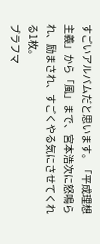すごいアルバムだと思います。「平成理想主義」から「風」まで、宮本浩次に怒鳴られ、励まされ、すごくやる気にさせてくれる1枚。
ブラフマ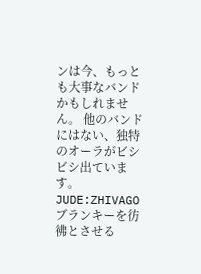ンは今、もっとも大事なバンドかもしれません。 他のバンドにはない、独特のオーラがビシビシ出ています。
JUDE:ZHIVAGO
ブランキーを彷彿とさせる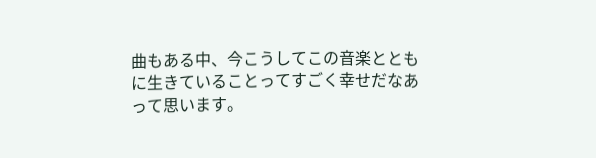曲もある中、今こうしてこの音楽とともに生きていることってすごく幸せだなあって思います。